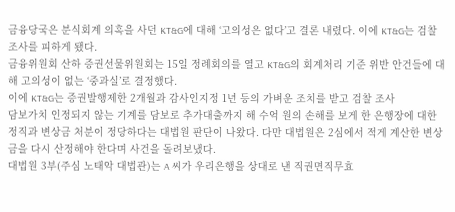금융당국은 분식회계 의혹을 사던 KT&G에 대해 ‘고의성은 없다’고 결론 내렸다. 이에 KT&G는 검찰 조사를 피하게 됐다.
금융위원회 산하 증권선물위원회는 15일 정례회의를 열고 KT&G의 회계처리 기준 위반 안건들에 대해 고의성이 없는 ‘중과실’로 결정했다.
이에 KT&G는 증권발행제한 2개월과 감사인지정 1년 등의 가벼운 조치를 받고 검찰 조사
담보가치 인정되지 않는 기계를 담보로 추가대출까지 해 수억 원의 손해를 보게 한 은행장에 대한 정직과 변상금 처분이 정당하다는 대법원 판단이 나왔다. 다만 대법원은 2심에서 적게 계산한 변상금을 다시 산정해야 한다며 사건을 돌려보냈다.
대법원 3부(주심 노태악 대법관)는 A 씨가 우리은행을 상대로 낸 직권면직무효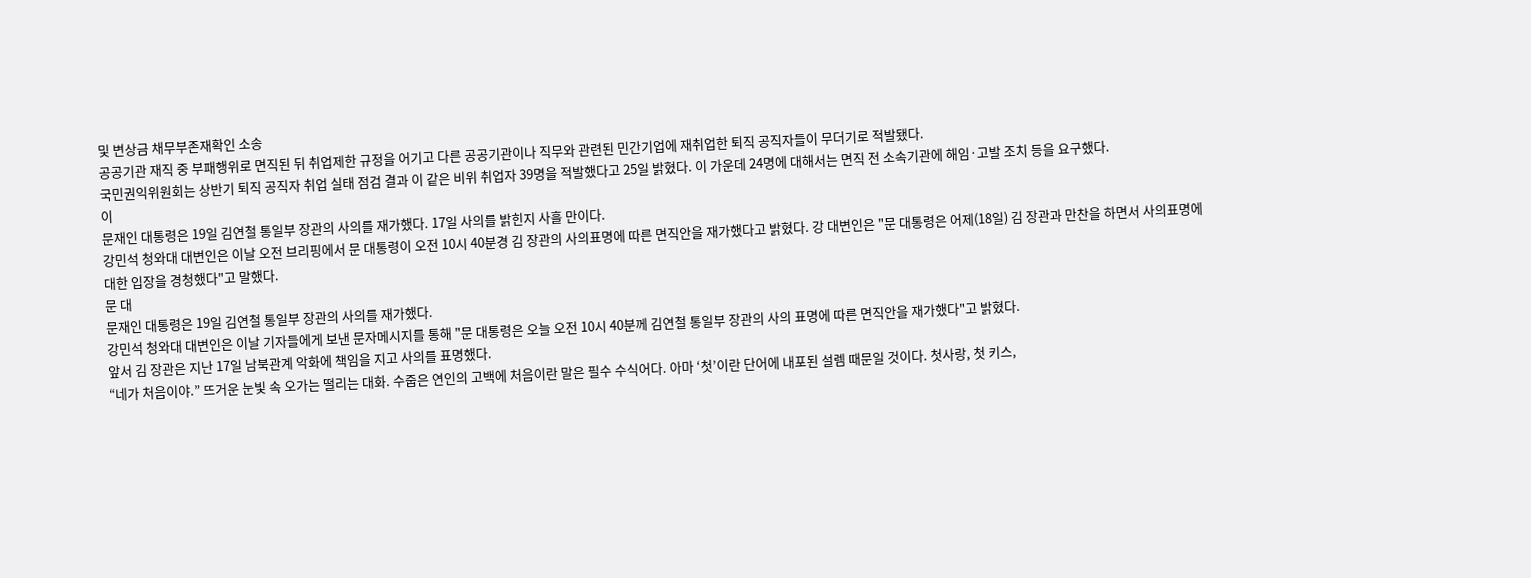및 변상금 채무부존재확인 소송
공공기관 재직 중 부패행위로 면직된 뒤 취업제한 규정을 어기고 다른 공공기관이나 직무와 관련된 민간기업에 재취업한 퇴직 공직자들이 무더기로 적발됐다.
국민권익위원회는 상반기 퇴직 공직자 취업 실태 점검 결과 이 같은 비위 취업자 39명을 적발했다고 25일 밝혔다. 이 가운데 24명에 대해서는 면직 전 소속기관에 해임·고발 조치 등을 요구했다.
이
문재인 대통령은 19일 김연철 통일부 장관의 사의를 재가했다. 17일 사의를 밝힌지 사흘 만이다.
강민석 청와대 대변인은 이날 오전 브리핑에서 문 대통령이 오전 10시 40분경 김 장관의 사의표명에 따른 면직안을 재가했다고 밝혔다. 강 대변인은 "문 대통령은 어제(18일) 김 장관과 만찬을 하면서 사의표명에 대한 입장을 경청했다"고 말했다.
문 대
문재인 대통령은 19일 김연철 통일부 장관의 사의를 재가했다.
강민석 청와대 대변인은 이날 기자들에게 보낸 문자메시지를 통해 "문 대통령은 오늘 오전 10시 40분께 김연철 통일부 장관의 사의 표명에 따른 면직안을 재가했다"고 밝혔다.
앞서 김 장관은 지난 17일 남북관계 악화에 책임을 지고 사의를 표명했다.
“네가 처음이야.” 뜨거운 눈빛 속 오가는 떨리는 대화. 수줍은 연인의 고백에 처음이란 말은 필수 수식어다. 아마 ‘첫’이란 단어에 내포된 설렘 때문일 것이다. 첫사랑, 첫 키스,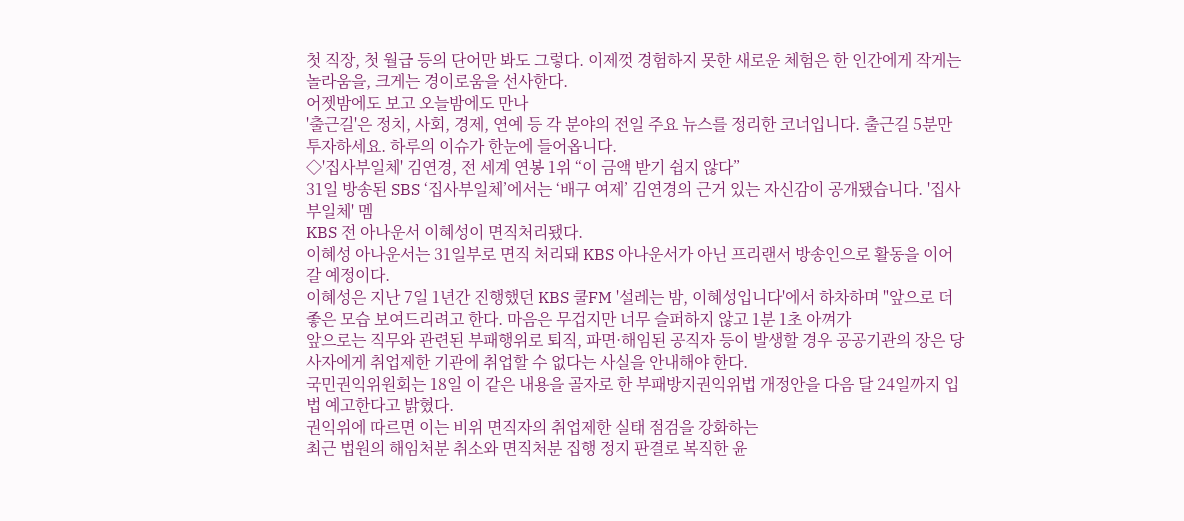첫 직장, 첫 월급 등의 단어만 봐도 그렇다. 이제껏 경험하지 못한 새로운 체험은 한 인간에게 작게는 놀라움을, 크게는 경이로움을 선사한다.
어젯밤에도 보고 오늘밤에도 만나
'출근길'은 정치, 사회, 경제, 연예 등 각 분야의 전일 주요 뉴스를 정리한 코너입니다. 출근길 5분만 투자하세요. 하루의 이슈가 한눈에 들어옵니다.
◇'집사부일체' 김연경, 전 세계 연봉 1위 “이 금액 받기 쉽지 않다”
31일 방송된 SBS ‘집사부일체’에서는 ‘배구 여제’ 김연경의 근거 있는 자신감이 공개됐습니다. '집사부일체' 멤
KBS 전 아나운서 이혜성이 면직처리됐다.
이혜성 아나운서는 31일부로 면직 처리돼 KBS 아나운서가 아닌 프리랜서 방송인으로 활동을 이어갈 예정이다.
이혜성은 지난 7일 1년간 진행했던 KBS 쿨FM '설레는 밤, 이혜성입니다'에서 하차하며 "앞으로 더 좋은 모습 보여드리려고 한다. 마음은 무겁지만 너무 슬퍼하지 않고 1분 1초 아껴가
앞으로는 직무와 관련된 부패행위로 퇴직, 파면·해임된 공직자 등이 발생할 경우 공공기관의 장은 당사자에게 취업제한 기관에 취업할 수 없다는 사실을 안내해야 한다.
국민권익위원회는 18일 이 같은 내용을 골자로 한 부패방지권익위법 개정안을 다음 달 24일까지 입법 예고한다고 밝혔다.
권익위에 따르면 이는 비위 면직자의 취업제한 실태 점검을 강화하는
최근 법원의 해임처분 취소와 면직처분 집행 정지 판결로 복직한 윤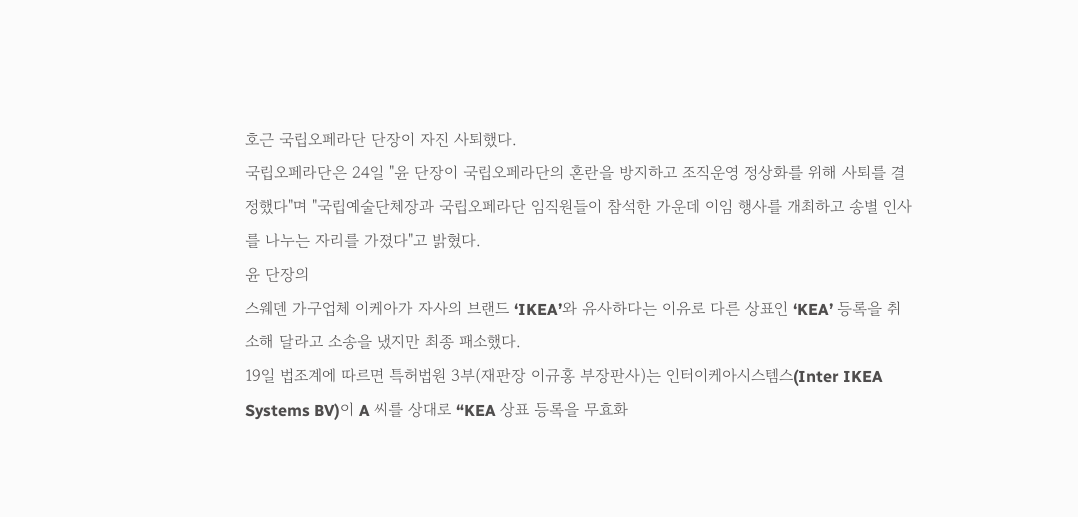호근 국립오페라단 단장이 자진 사퇴했다.
국립오페라단은 24일 "윤 단장이 국립오페라단의 혼란을 방지하고 조직운영 정상화를 위해 사퇴를 결정했다"며 "국립예술단체장과 국립오페라단 임직원들이 참석한 가운데 이임 행사를 개최하고 송별 인사를 나누는 자리를 가졌다"고 밝혔다.
윤 단장의
스웨덴 가구업체 이케아가 자사의 브랜드 ‘IKEA’와 유사하다는 이유로 다른 상표인 ‘KEA’ 등록을 취소해 달라고 소송을 냈지만 최종 패소했다.
19일 법조계에 따르면 특허법원 3부(재판장 이규홍 부장판사)는 인터이케아시스템스(Inter IKEA Systems BV)이 A 씨를 상대로 “KEA 상표 등록을 무효화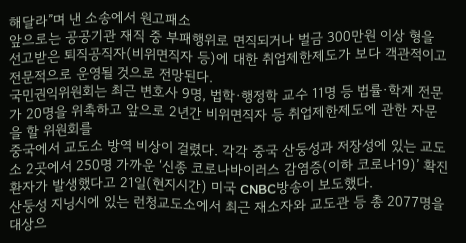해달라”며 낸 소송에서 원고패소
앞으로는 공공기관 재직 중 부패행위로 면직되거나 벌금 300만원 이상 형을 선고받은 퇴직공직자(비위면직자 등)에 대한 취업제한제도가 보다 객관적이고 전문적으로 운영될 것으로 전망된다.
국민권익위원회는 최근 변호사 9명, 법학·행정학 교수 11명 등 법률·학계 전문가 20명을 위촉하고 앞으로 2년간 비위면직자 등 취업제한제도에 관한 자문을 할 위원회를
중국에서 교도소 방역 비상이 걸렸다. 각각 중국 산둥성과 저장성에 있는 교도소 2곳에서 250명 가까운 ‘신종 코로나바이러스 감염증(이하 코로나19)’ 확진 환자가 발생했다고 21일(현지시간) 미국 CNBC방송이 보도했다.
산둥성 지닝시에 있는 런청교도소에서 최근 재소자와 교도관 등 총 2077명을 대상으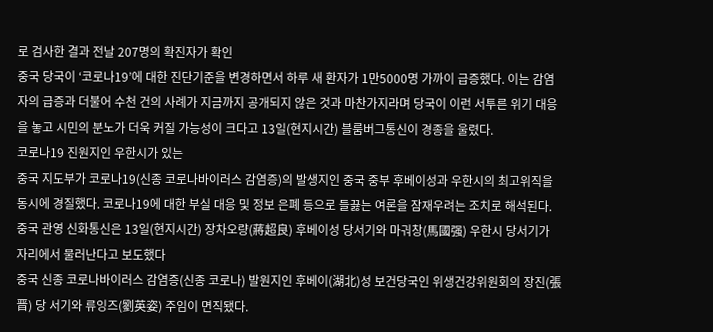로 검사한 결과 전날 207명의 확진자가 확인
중국 당국이 ‘코로나19’에 대한 진단기준을 변경하면서 하루 새 환자가 1만5000명 가까이 급증했다. 이는 감염자의 급증과 더불어 수천 건의 사례가 지금까지 공개되지 않은 것과 마찬가지라며 당국이 이런 서투른 위기 대응을 놓고 시민의 분노가 더욱 커질 가능성이 크다고 13일(현지시간) 블룸버그통신이 경종을 울렸다.
코로나19 진원지인 우한시가 있는
중국 지도부가 코로나19(신종 코로나바이러스 감염증)의 발생지인 중국 중부 후베이성과 우한시의 최고위직을 동시에 경질했다. 코로나19에 대한 부실 대응 및 정보 은폐 등으로 들끓는 여론을 잠재우려는 조치로 해석된다.
중국 관영 신화통신은 13일(현지시간) 장차오량(蔣超良) 후베이성 당서기와 마궈창(馬國强) 우한시 당서기가 자리에서 물러난다고 보도했다
중국 신종 코로나바이러스 감염증(신종 코로나) 발원지인 후베이(湖北)성 보건당국인 위생건강위원회의 장진(張晋) 당 서기와 류잉즈(劉英姿) 주임이 면직됐다.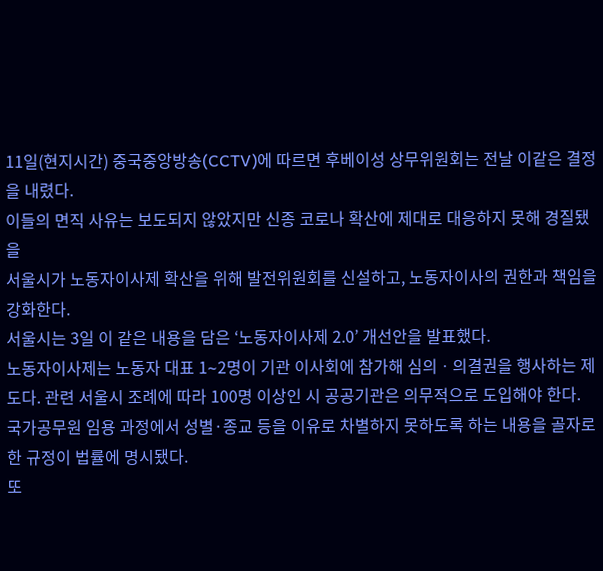11일(현지시간) 중국중앙방송(CCTV)에 따르면 후베이성 상무위원회는 전날 이같은 결정을 내렸다.
이들의 면직 사유는 보도되지 않았지만 신종 코로나 확산에 제대로 대응하지 못해 경질됐을
서울시가 노동자이사제 확산을 위해 발전위원회를 신설하고, 노동자이사의 권한과 책임을 강화한다.
서울시는 3일 이 같은 내용을 담은 ‘노동자이사제 2.0’ 개선안을 발표했다.
노동자이사제는 노동자 대표 1∼2명이 기관 이사회에 참가해 심의ㆍ의결권을 행사하는 제도다. 관련 서울시 조례에 따라 100명 이상인 시 공공기관은 의무적으로 도입해야 한다.
국가공무원 임용 과정에서 성별·종교 등을 이유로 차별하지 못하도록 하는 내용을 골자로 한 규정이 법률에 명시됐다.
또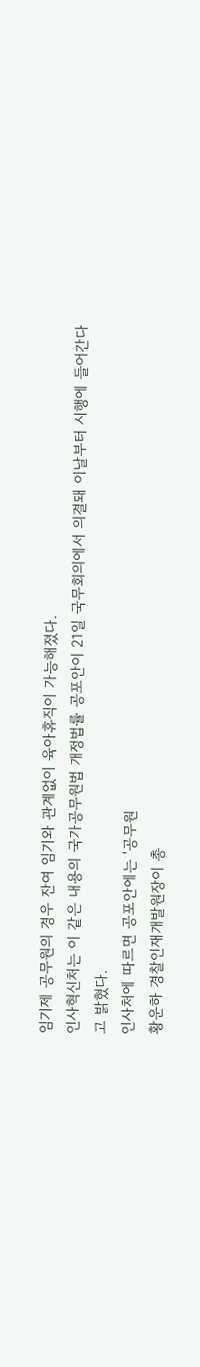임기제 공무원의 경우 잔여 임기와 관계없이 육아휴직이 가능해졌다.
인사혁신처는 이 같은 내용의 국가공무원법 개정법률 공포안이 21일 국무회의에서 의결돼 이날부터 시행에 들어간다고 밝혔다.
인사처에 따르면 공포안에는 '공무원
황운하 경찰인재개발원장이 총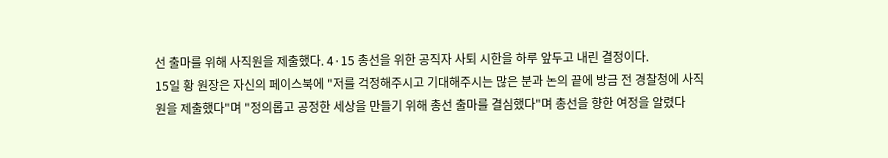선 출마를 위해 사직원을 제출했다. 4·15 총선을 위한 공직자 사퇴 시한을 하루 앞두고 내린 결정이다.
15일 황 원장은 자신의 페이스북에 "저를 걱정해주시고 기대해주시는 많은 분과 논의 끝에 방금 전 경찰청에 사직원을 제출했다"며 "정의롭고 공정한 세상을 만들기 위해 총선 출마를 결심했다"며 총선을 향한 여정을 알렸다